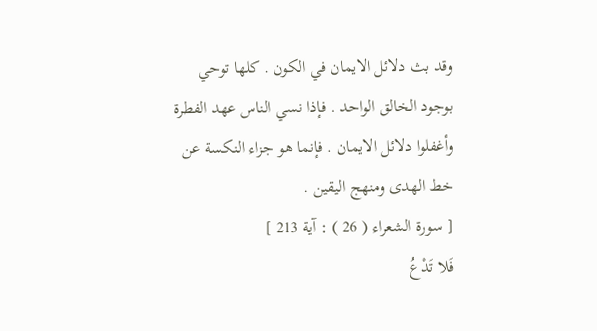وقد بث دلائل الايمان في الكون . كلها توحي بوجود الخالق الواحد . فإذا نسي الناس عهد الفطرة وأغفلوا دلائل الايمان . فإنما هو جزاء النكسة عن خط الهدى ومنهج اليقين .
[ سورة الشعراء ( 26 ) : آية 213 ]
فَلا تَدْعُ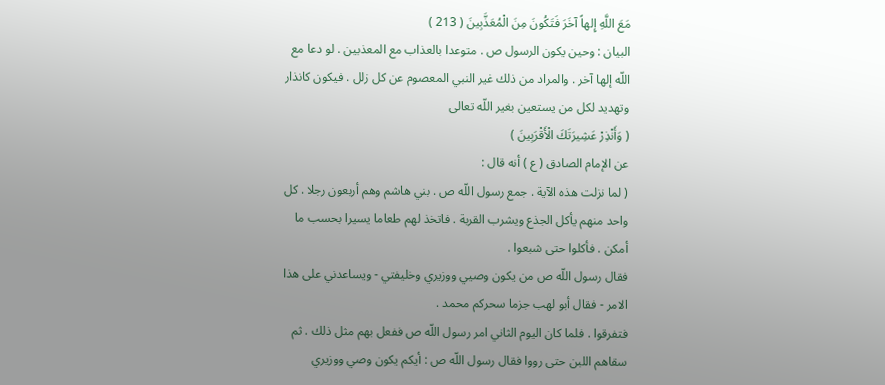مَعَ اللَّهِ إِلهاً آخَرَ فَتَكُونَ مِنَ الْمُعَذَّبِينَ ( 213 )
البيان : وحين يكون الرسول ص . متوعدا بالعذاب مع المعذبين . لو دعا مع اللّه إلها آخر . والمراد من ذلك غير النبي المعصوم عن كل زلل . فيكون كانذار وتهديد لكل من يستعين بغير اللّه تعالى
( وَأَنْذِرْ عَشِيرَتَكَ الْأَقْرَبِينَ )
عن الإمام الصادق ( ع ) أنه قال :
( لما نزلت هذه الآية . جمع رسول اللّه ص . بني هاشم وهم أربعون رجلا . كل واحد منهم يأكل الجذع ويشرب القربة . فاتخذ لهم طعاما يسيرا بحسب ما أمكن . فأكلوا حتى شبعوا .
فقال رسول اللّه ص من يكون وصيي ووزيري وخليفتي - ويساعدني على هذا الامر - فقال أبو لهب جزما سحركم محمد .
فتفرقوا . فلما كان اليوم الثاني امر رسول اللّه ص ففعل بهم مثل ذلك . ثم سقاهم اللبن حتى رووا فقال رسول اللّه ص : أيكم يكون وصي ووزيري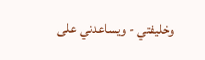وخليفتي - ويساعدني على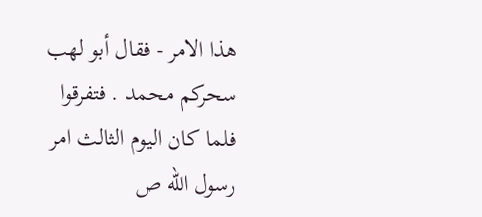هذا الامر - فقال أبو لهب سحركم محمد . فتفرقوا فلما كان اليوم الثالث امر رسول اللّه ص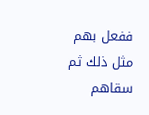ففعل بهم مثل ذلك ثم سقاهم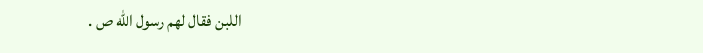اللبن فقال لهم رسول اللّه ص .